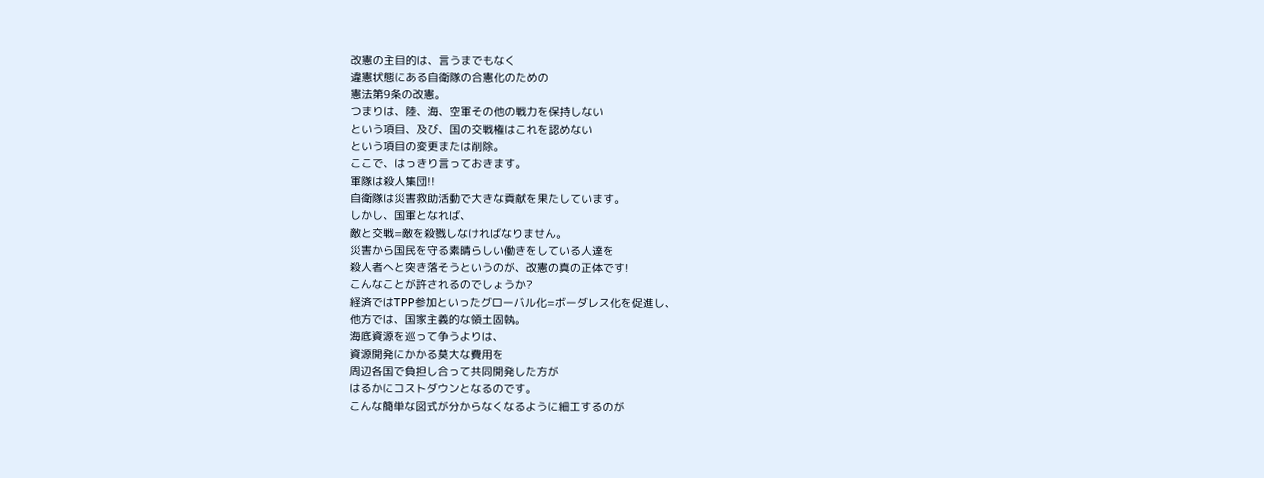改憲の主目的は、言うまでもなく
違憲状態にある自衛隊の合憲化のための
憲法第9条の改憲。
つまりは、陸、海、空軍その他の戦力を保持しない
という項目、及び、国の交戦権はこれを認めない
という項目の変更または削除。
ここで、はっきり言っておきます。
軍隊は殺人集団!!
自衛隊は災害救助活動で大きな貢献を果たしています。
しかし、国軍となれば、
敵と交戦=敵を殺戮しなければなりません。
災害から国民を守る素晴らしい働きをしている人達を
殺人者へと突き落そうというのが、改憲の真の正体です!
こんなことが許されるのでしょうか?
経済ではTPP参加といったグローバル化=ボーダレス化を促進し、
他方では、国家主義的な領土固執。
海底資源を巡って争うよりは、
資源開発にかかる莫大な費用を
周辺各国で負担し合って共同開発した方が
はるかにコストダウンとなるのです。
こんな簡単な図式が分からなくなるように細工するのが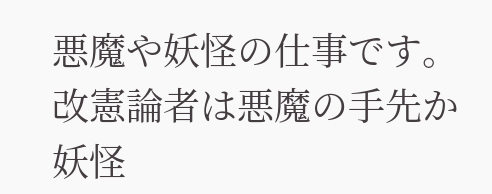悪魔や妖怪の仕事です。
改憲論者は悪魔の手先か妖怪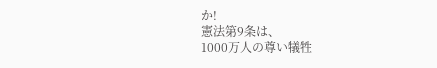か!
憲法第9条は、
1000万人の尊い犠牲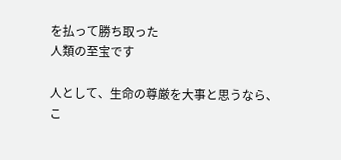を払って勝ち取った
人類の至宝です

人として、生命の尊厳を大事と思うなら、
こ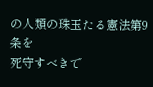の人類の珠玉たる憲法第9条を
死守すべきで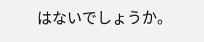はないでしょうか。